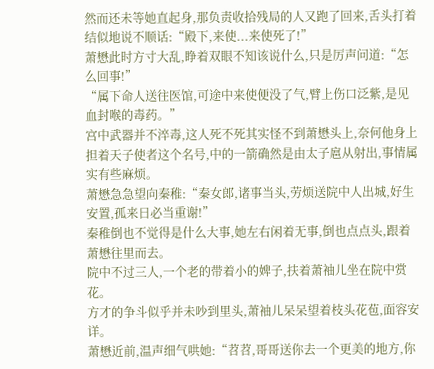然而还未等她直起身,那负责收拾残局的人又跑了回来,舌头打着结似地说不顺话:“殿下,来使...来使死了!”
萧懋此时方寸大乱,睁着双眼不知该说什么,只是厉声问道:“怎么回事!”
“属下命人送往医馆,可途中来使便没了气,臂上伤口泛紫,是见血封喉的毒药。”
宫中武器并不淬毒,这人死不死其实怪不到萧懋头上,奈何他身上担着天子使者这个名号,中的一箭确然是由太子扈从射出,事情属实有些麻烦。
萧懋急急望向秦稚:“秦女郎,诸事当头,劳烦送院中人出城,好生安置,孤来日必当重谢!”
秦稚倒也不觉得是什么大事,她左右闲着无事,倒也点点头,跟着萧懋往里而去。
院中不过三人,一个老的带着小的婢子,扶着萧袖儿坐在院中赏花。
方才的争斗似乎并未吵到里头,萧袖儿呆呆望着枝头花苞,面容安详。
萧懋近前,温声细气哄她:“苕苕,哥哥送你去一个更美的地方,你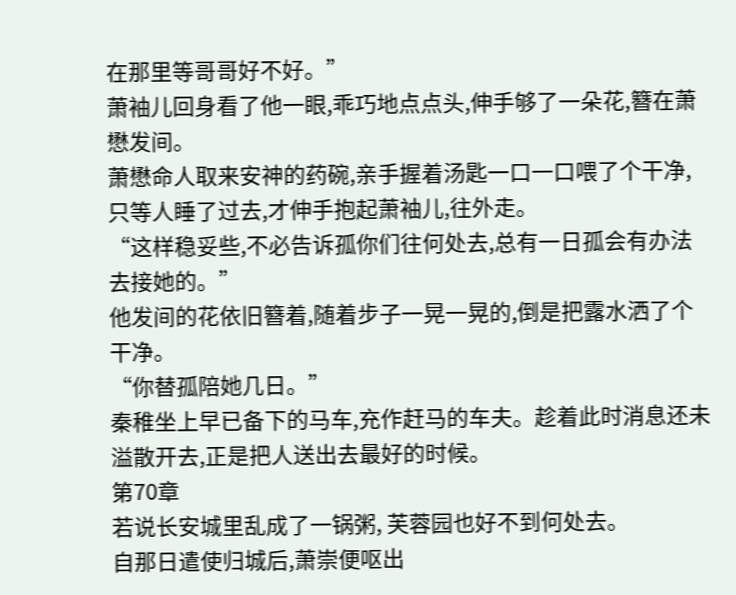在那里等哥哥好不好。”
萧袖儿回身看了他一眼,乖巧地点点头,伸手够了一朵花,簪在萧懋发间。
萧懋命人取来安神的药碗,亲手握着汤匙一口一口喂了个干净,只等人睡了过去,才伸手抱起萧袖儿,往外走。
“这样稳妥些,不必告诉孤你们往何处去,总有一日孤会有办法去接她的。”
他发间的花依旧簪着,随着步子一晃一晃的,倒是把露水洒了个干净。
“你替孤陪她几日。”
秦稚坐上早已备下的马车,充作赶马的车夫。趁着此时消息还未溢散开去,正是把人送出去最好的时候。
第70章
若说长安城里乱成了一锅粥, 芙蓉园也好不到何处去。
自那日遣使归城后,萧崇便呕出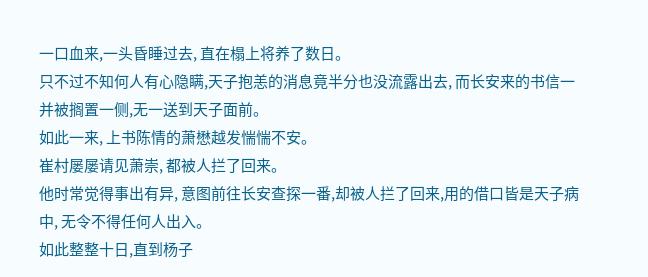一口血来,一头昏睡过去, 直在榻上将养了数日。
只不过不知何人有心隐瞒,天子抱恙的消息竟半分也没流露出去, 而长安来的书信一并被搁置一侧,无一送到天子面前。
如此一来, 上书陈情的萧懋越发惴惴不安。
崔村屡屡请见萧崇, 都被人拦了回来。
他时常觉得事出有异, 意图前往长安查探一番,却被人拦了回来,用的借口皆是天子病中, 无令不得任何人出入。
如此整整十日,直到杨子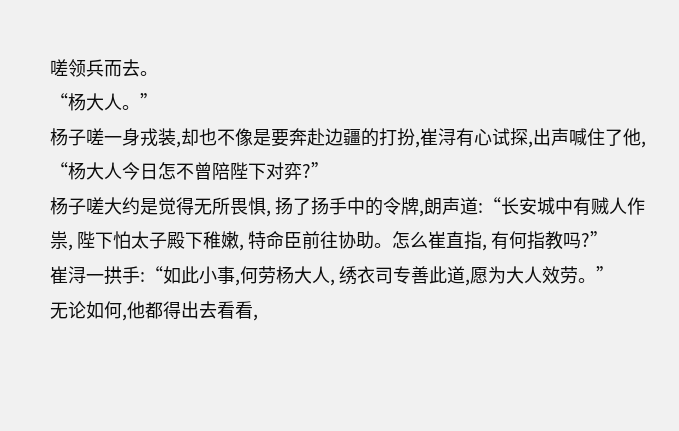嗟领兵而去。
“杨大人。”
杨子嗟一身戎装,却也不像是要奔赴边疆的打扮,崔浔有心试探,出声喊住了他, “杨大人今日怎不曾陪陛下对弈?”
杨子嗟大约是觉得无所畏惧, 扬了扬手中的令牌,朗声道:“长安城中有贼人作祟, 陛下怕太子殿下稚嫩, 特命臣前往协助。怎么崔直指, 有何指教吗?”
崔浔一拱手:“如此小事,何劳杨大人, 绣衣司专善此道,愿为大人效劳。”
无论如何,他都得出去看看,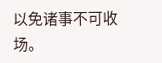以免诸事不可收场。